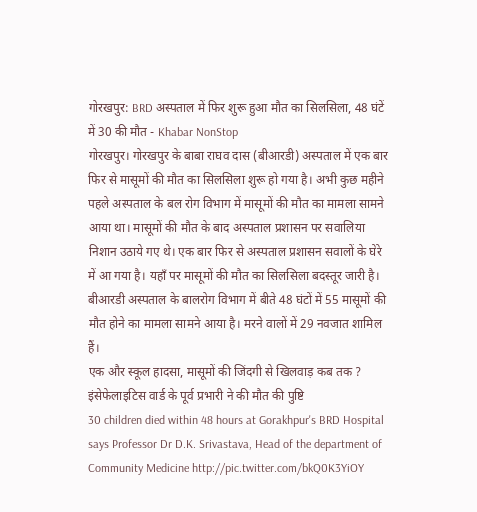गोरखपुर: BRD अस्पताल में फिर शुरू हुआ मौत का सिलसिला, 48 घंटें में 30 की मौत - Khabar NonStop
गोरखपुर। गोरखपुर के बाबा राघव दास (बीआरडी) अस्पताल में एक बार फिर से मासूमों की मौत का सिलसिला शुरू हो गया है। अभी कुछ महीने पहले अस्पताल के बल रोग विभाग में मासूमों की मौत का मामला सामने आया था। मासूमों की मौत के बाद अस्पताल प्रशासन पर सवालिया निशान उठाये गए थे। एक बार फिर से अस्पताल प्रशासन सवालों के घेरे में आ गया है। यहाँ पर मासूमों की मौत का सिलसिला बदस्तूर जारी है। बीआरडी अस्पताल के बालरोग विभाग में बीते 48 घंटों में 55 मासूमों की मौत होने का मामला सामने आया है। मरने वालों में 29 नवजात शामिल हैं।
एक और स्कूल हादसा, मासूमों की जिंदगी से खिलवाड़ कब तक ?
इंसेफेलाइटिस वार्ड के पूर्व प्रभारी ने की मौत की पुष्टि
30 children died within 48 hours at Gorakhpur's BRD Hospital says Professor Dr D.K. Srivastava, Head of the department of Community Medicine http://pic.twitter.com/bkQ0K3YiOY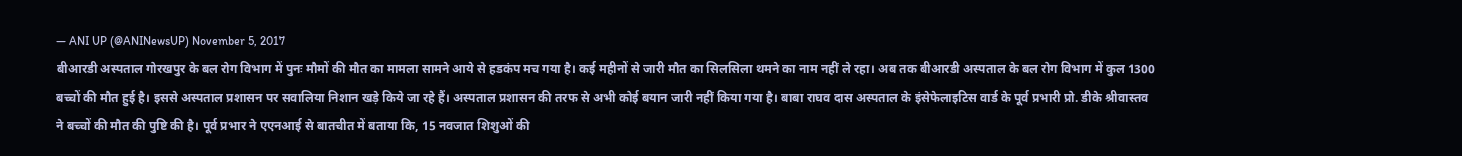— ANI UP (@ANINewsUP) November 5, 2017
बीआरडी अस्पताल गोरखपुर के बल रोग विभाग में पुनः मौमों की मौत का मामला सामने आये से हडकंप मच गया है। कई महीनों से जारी मौत का सिलसिला थमने का नाम नहीं ले रहा। अब तक बीआरडी अस्पताल के बल रोग विभाग में कुल 1300 बच्चों की मौत हुई है। इससे अस्पताल प्रशासन पर सवालिया निशान खड़े किये जा रहे हैं। अस्पताल प्रशासन की तरफ से अभी कोई बयान जारी नहीं किया गया है। बाबा राघव दास अस्पताल के इंसेफेलाइटिस वार्ड के पूर्व प्रभारी प्रो. डीके श्रीवास्तव ने बच्चों की मौत की पुष्टि की है। पूर्व प्रभार ने एएनआई से बातचीत में बताया कि, 15 नवजात शिशुओं की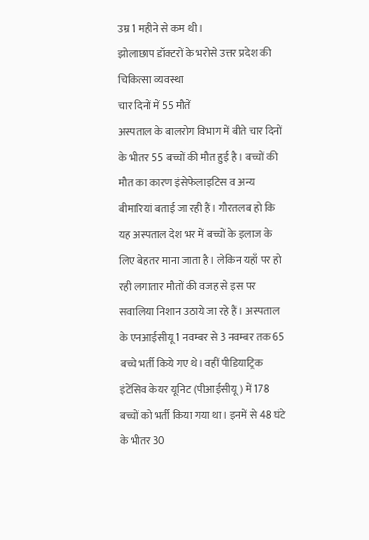उम्र 1 महीने से कम थी।
झोलाछाप डॉक्टरों के भरोसे उत्तर प्रदेश की चिकित्सा व्यवस्था
चार दिनों में 55 मौतें
अस्पताल के बालरोग विभाग में बीते चार दिनों के भीतर 55 बच्चों की मौत हुई है। बच्चों की मौत का कारण इंसेफेलाइटिस व अन्य बीमारियां बताई जा रही हैं। गौरतलब हो कि यह अस्पताल देश भर में बच्चों के इलाज के लिए बेहतर माना जाता है। लेकिन यहाँ पर हो रही लगातार मौतों की वजह से इस पर सवालिया निशान उठाये जा रहे हैं। अस्पताल के एनआईसीयू 1 नवम्बर से 3 नवम्बर तक 65 बच्चे भर्ती किये गए थे। वहीं पीडियाट्रिक इंटेंसिव केयर यूनिट (पीआईसीयू) में 178 बच्चों को भर्ती किया गया था। इनमें से 48 घंटे के भीतर 30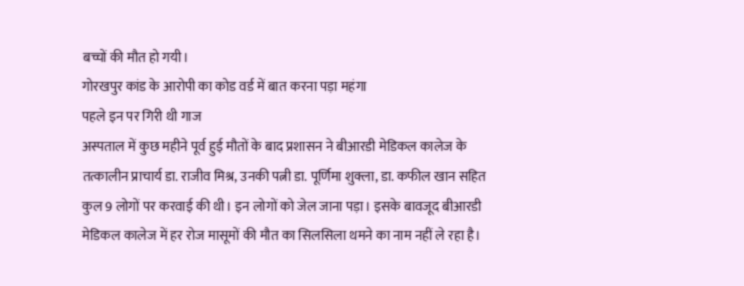बच्चों की मौत हो गयी।
गोरखपुर कांड के आरोपी का कोड वर्ड में बात करना पड़ा महंगा
पहले इन पर गिरी थी गाज
अस्पताल में कुछ महीने पूर्व हुई मौतों के बाद प्रशासन ने बीआरडी मेडिकल कालेज के तत्कालीन प्राचार्य डा. राजीव मिश्र, उनकी पत्नी डा. पूर्णिमा शुक्ला, डा. कफील खान सहित कुल 9 लोगों पर करवाई की थी। इन लोगों को जेल जाना पड़ा। इसके बावजूद बीआरडी मेडिकल कालेज में हर रोज मासूमों की मौत का सिलसिला थमने का नाम नहीं ले रहा है।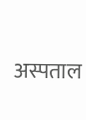अस्पताल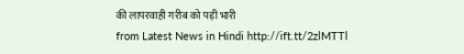की लापरवाही गरीब को पड़ी भारी
from Latest News in Hindi http://ift.tt/2zlMTTl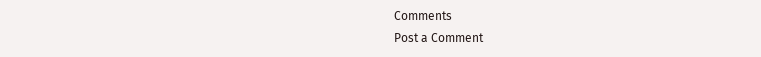Comments
Post a Comment